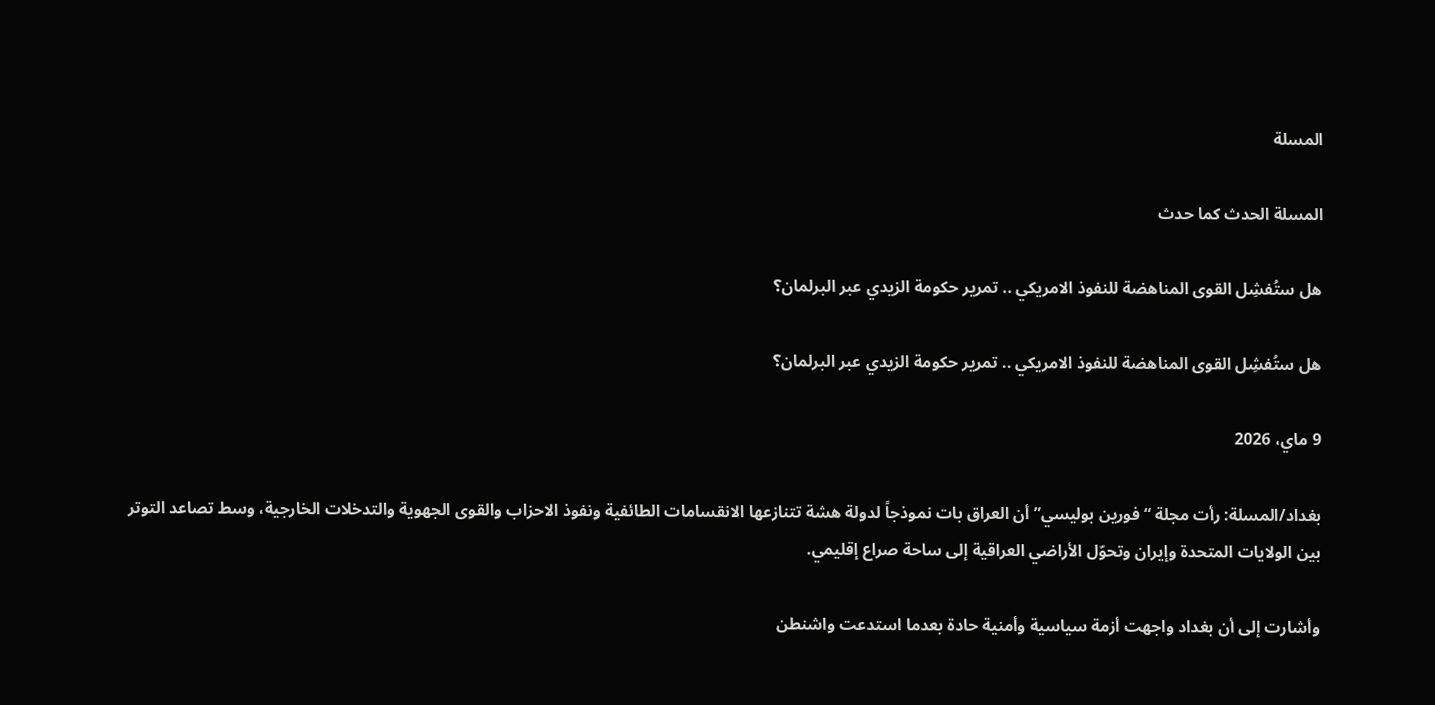المسلة

المسلة الحدث كما حدث

هل ستُفشِل القوى المناهضة للنفوذ الامريكي .. تمرير حكومة الزيدي عبر البرلمان؟

هل ستُفشِل القوى المناهضة للنفوذ الامريكي .. تمرير حكومة الزيدي عبر البرلمان؟

9 ماي، 2026

بغداد/المسلة: رأت مجلة “فورين بوليسي” أن العراق بات نموذجاً لدولة هشة تتنازعها الانقسامات الطائفية ونفوذ الاحزاب والقوى الجهوية والتدخلات الخارجية، وسط تصاعد التوتر بين الولايات المتحدة وإيران وتحوّل الأراضي العراقية إلى ساحة صراع إقليمي.

وأشارت إلى أن بغداد واجهت أزمة سياسية وأمنية حادة بعدما استدعت واشنطن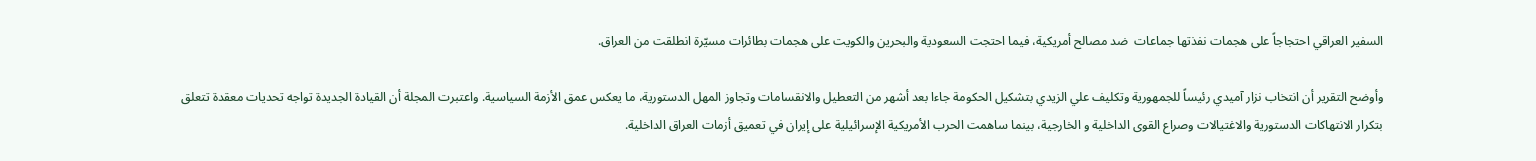السفير العراقي احتجاجاً على هجمات نفذتها جماعات  ضد مصالح أمريكية، فيما احتجت السعودية والبحرين والكويت على هجمات بطائرات مسيّرة انطلقت من العراق.

وأوضح التقرير أن انتخاب نزار آميدي رئيساً للجمهورية وتكليف علي الزيدي بتشكيل الحكومة جاءا بعد أشهر من التعطيل والانقسامات وتجاوز المهل الدستورية، ما يعكس عمق الأزمة السياسية. واعتبرت المجلة أن القيادة الجديدة تواجه تحديات معقدة تتعلق بتكرار الانتهاكات الدستورية والاغتيالات وصراع القوى الداخلية و الخارجية، بينما ساهمت الحرب الأمريكية الإسرائيلية على إيران في تعميق أزمات العراق الداخلية.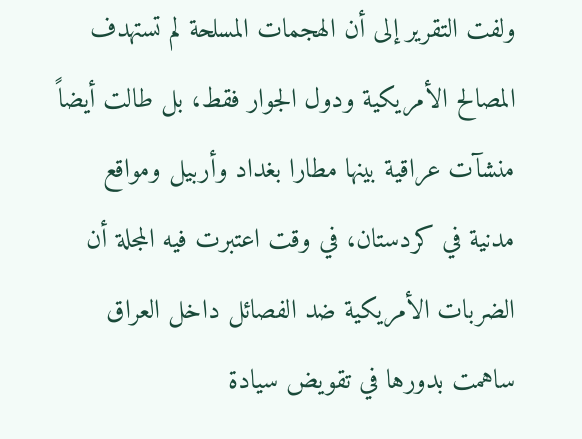ولفت التقرير إلى أن الهجمات المسلحة لم تستهدف المصالح الأمريكية ودول الجوار فقط، بل طالت أيضاً منشآت عراقية بينها مطارا بغداد وأربيل ومواقع مدنية في كردستان، في وقت اعتبرت فيه المجلة أن الضربات الأمريكية ضد الفصائل داخل العراق ساهمت بدورها في تقويض سيادة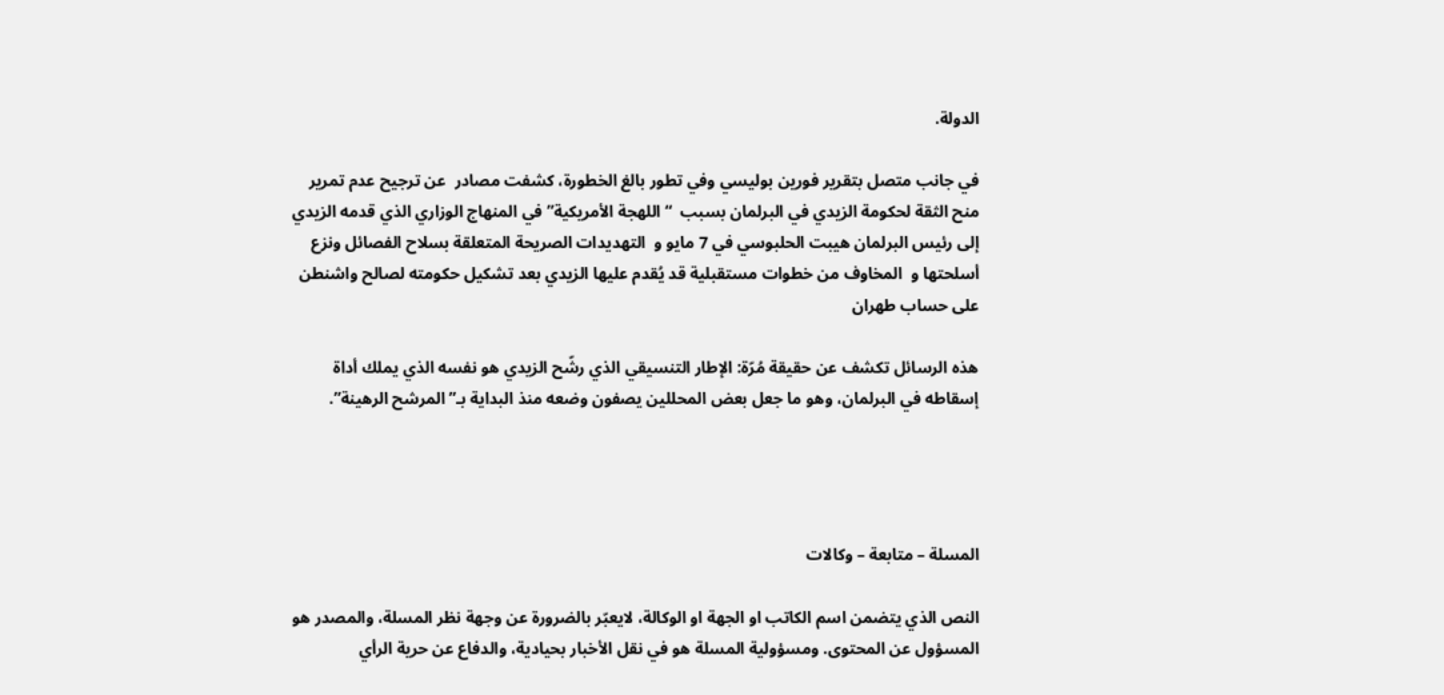الدولة.

في جانب متصل بتقرير فورين بوليسي وفي تطور بالغ الخطورة، كشفت مصادر  عن ترجيح عدم تمرير  منح الثقة لحكومة الزيدي في البرلمان بسبب  “اللهجة الأمريكية” في المنهاج الوزاري الذي قدمه الزيدي إلى رئيس البرلمان هيبت الحلبوسي في 7 مايو و  التهديدات الصريحة المتعلقة بسلاح الفصائل ونزع أسلحتها و  المخاوف من خطوات مستقبلية قد يُقدم عليها الزيدي بعد تشكيل حكومته لصالح واشنطن على حساب طهران

هذه الرسائل تكشف عن حقيقة مُرّة: الإطار التنسيقي الذي رشّح الزيدي هو نفسه الذي يملك أداة إسقاطه في البرلمان، وهو ما جعل بعض المحللين يصفون وضعه منذ البداية بـ”المرشح الرهينة”.




المسلة – متابعة – وكالات

النص الذي يتضمن اسم الكاتب او الجهة او الوكالة، لايعبّر بالضرورة عن وجهة نظر المسلة، والمصدر هو المسؤول عن المحتوى. ومسؤولية المسلة هو في نقل الأخبار بحيادية، والدفاع عن حرية الرأي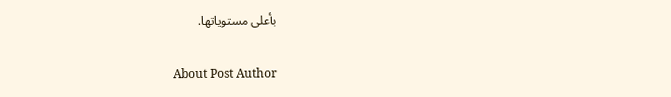بأعلى مستوياتها.

About Post Author